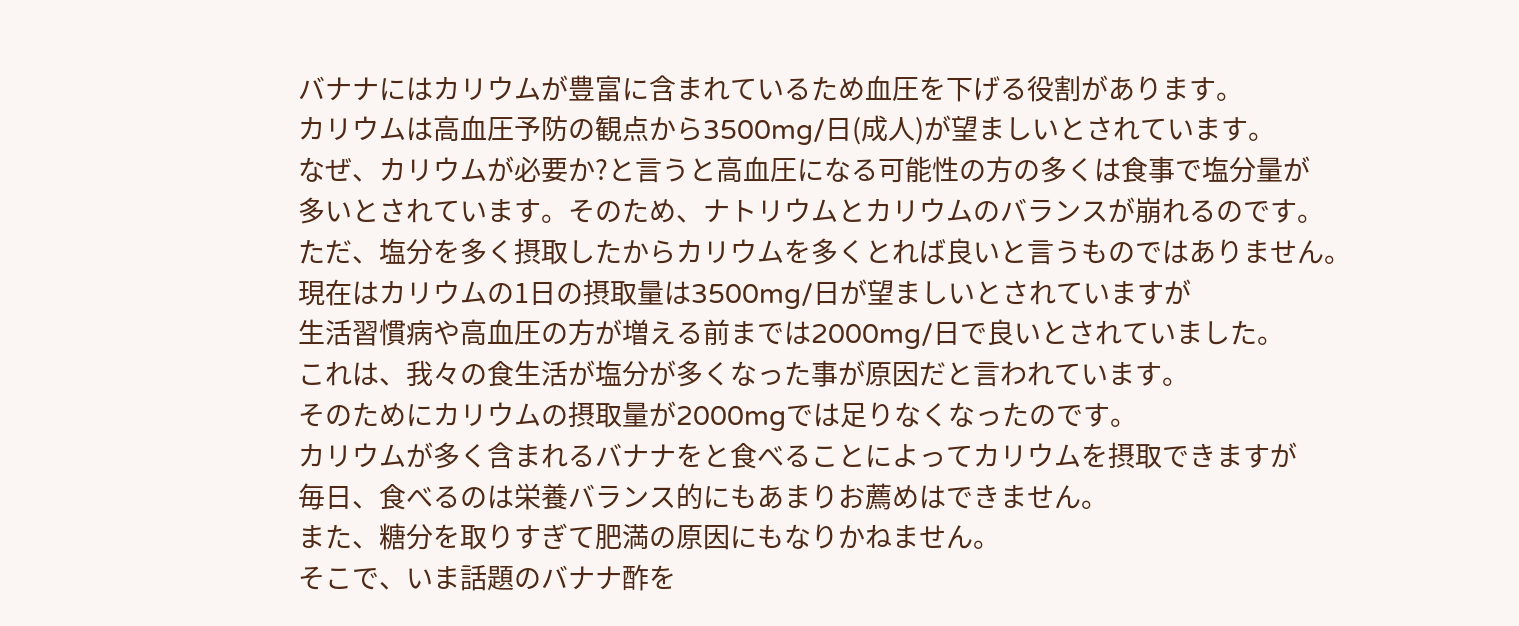バナナにはカリウムが豊富に含まれているため血圧を下げる役割があります。
カリウムは高血圧予防の観点から3500mg/日(成人)が望ましいとされています。
なぜ、カリウムが必要か?と言うと高血圧になる可能性の方の多くは食事で塩分量が
多いとされています。そのため、ナトリウムとカリウムのバランスが崩れるのです。
ただ、塩分を多く摂取したからカリウムを多くとれば良いと言うものではありません。
現在はカリウムの1日の摂取量は3500mg/日が望ましいとされていますが
生活習慣病や高血圧の方が増える前までは2000mg/日で良いとされていました。
これは、我々の食生活が塩分が多くなった事が原因だと言われています。
そのためにカリウムの摂取量が2000mgでは足りなくなったのです。
カリウムが多く含まれるバナナをと食べることによってカリウムを摂取できますが
毎日、食べるのは栄養バランス的にもあまりお薦めはできません。
また、糖分を取りすぎて肥満の原因にもなりかねません。
そこで、いま話題のバナナ酢を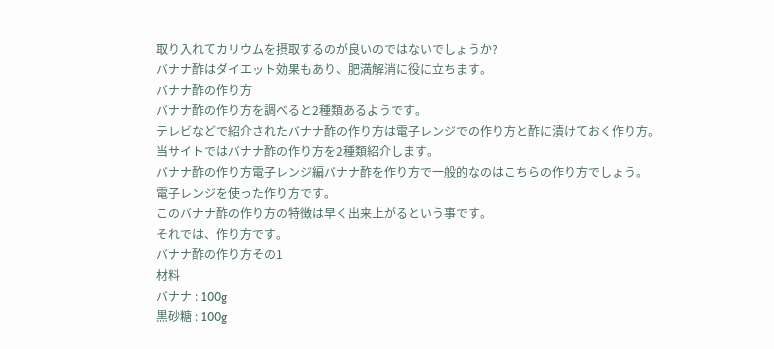取り入れてカリウムを摂取するのが良いのではないでしょうか?
バナナ酢はダイエット効果もあり、肥満解消に役に立ちます。
バナナ酢の作り方
バナナ酢の作り方を調べると2種類あるようです。
テレビなどで紹介されたバナナ酢の作り方は電子レンジでの作り方と酢に漬けておく作り方。
当サイトではバナナ酢の作り方を2種類紹介します。
バナナ酢の作り方電子レンジ編バナナ酢を作り方で一般的なのはこちらの作り方でしょう。
電子レンジを使った作り方です。
このバナナ酢の作り方の特徴は早く出来上がるという事です。
それでは、作り方です。
バナナ酢の作り方その1
材料
バナナ : 100g
黒砂糖 : 100g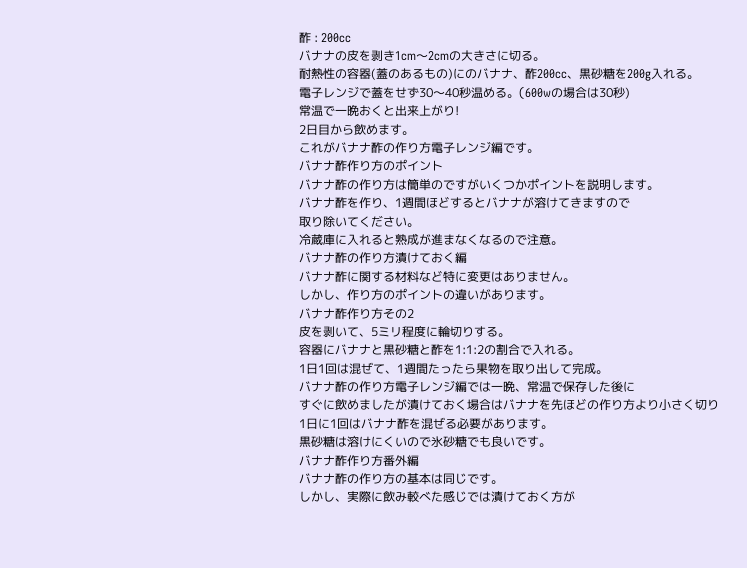酢 : 200cc
バナナの皮を剥き1cm〜2cmの大きさに切る。
耐熱性の容器(蓋のあるもの)にのバナナ、酢200cc、黒砂糖を200g入れる。
電子レンジで蓋をせず30〜40秒温める。(600wの場合は30秒)
常温で一晩おくと出来上がり!
2日目から飲めます。
これがバナナ酢の作り方電子レンジ編です。
バナナ酢作り方のポイント
バナナ酢の作り方は簡単のですがいくつかポイントを説明します。
バナナ酢を作り、1週間ほどするとバナナが溶けてきますので
取り除いてください。
冷蔵庫に入れると熟成が進まなくなるので注意。
バナナ酢の作り方漬けておく編
バナナ酢に関する材料など特に変更はありません。
しかし、作り方のポイントの違いがあります。
バナナ酢作り方その2
皮を剥いて、5ミリ程度に輪切りする。
容器にバナナと黒砂糖と酢を1:1:2の割合で入れる。
1日1回は混ぜて、1週間たったら果物を取り出して完成。
バナナ酢の作り方電子レンジ編では一晩、常温で保存した後に
すぐに飲めましたが漬けておく場合はバナナを先ほどの作り方より小さく切り
1日に1回はバナナ酢を混ぜる必要があります。
黒砂糖は溶けにくいので氷砂糖でも良いです。
バナナ酢作り方番外編
バナナ酢の作り方の基本は同じです。
しかし、実際に飲み較べた感じでは漬けておく方が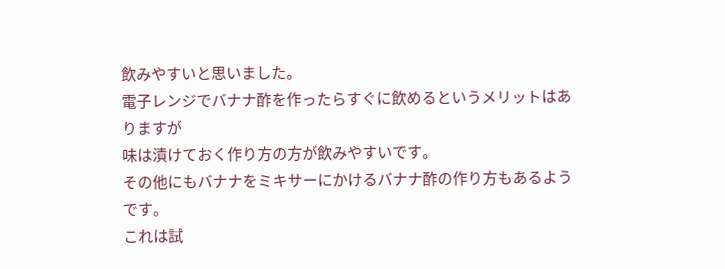飲みやすいと思いました。
電子レンジでバナナ酢を作ったらすぐに飲めるというメリットはありますが
味は漬けておく作り方の方が飲みやすいです。
その他にもバナナをミキサーにかけるバナナ酢の作り方もあるようです。
これは試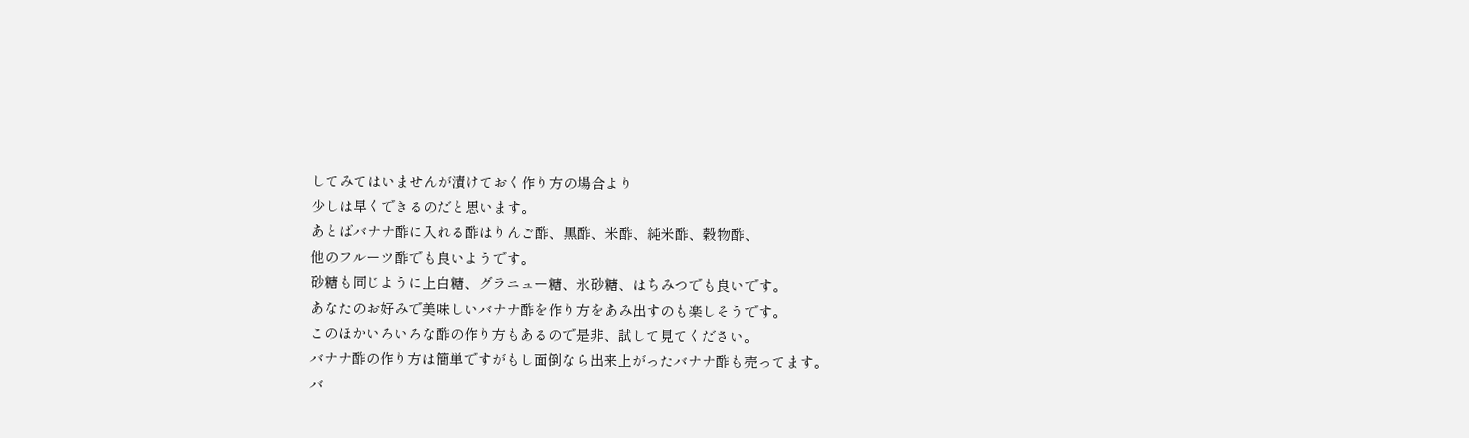してみてはいませんが漬けておく作り方の場合より
少しは早くできるのだと思います。
あとばバナナ酢に入れる酢はりんご酢、黒酢、米酢、純米酢、穀物酢、
他のフルーツ酢でも良いようです。
砂糖も同じように上白糖、グラニュー糖、氷砂糖、はちみつでも良いです。
あなたのお好みで美味しいバナナ酢を作り方をあみ出すのも楽しそうです。
このほかいろいろな酢の作り方もあるので是非、試して見てください。
バナナ酢の作り方は簡単ですがもし面倒なら出来上がったバナナ酢も売ってます。
バ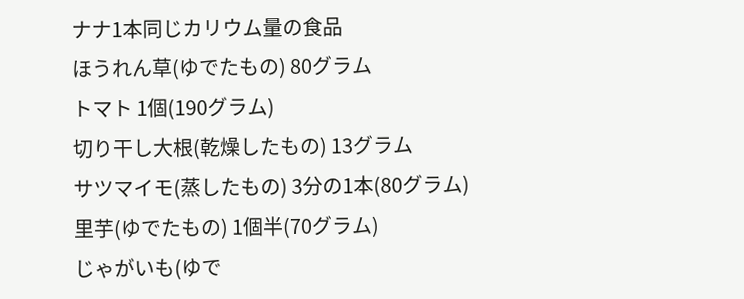ナナ1本同じカリウム量の食品
ほうれん草(ゆでたもの) 80グラム
トマト 1個(190グラム)
切り干し大根(乾燥したもの) 13グラム
サツマイモ(蒸したもの) 3分の1本(80グラム)
里芋(ゆでたもの) 1個半(70グラム)
じゃがいも(ゆで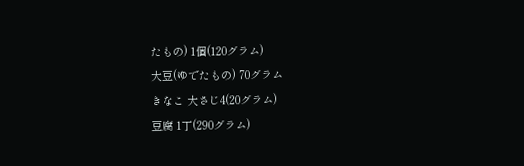たもの) 1個(120グラム)
大豆(ゆでたもの) 70グラム
きなこ 大さじ4(20グラム)
豆腐 1丁(290グラム)